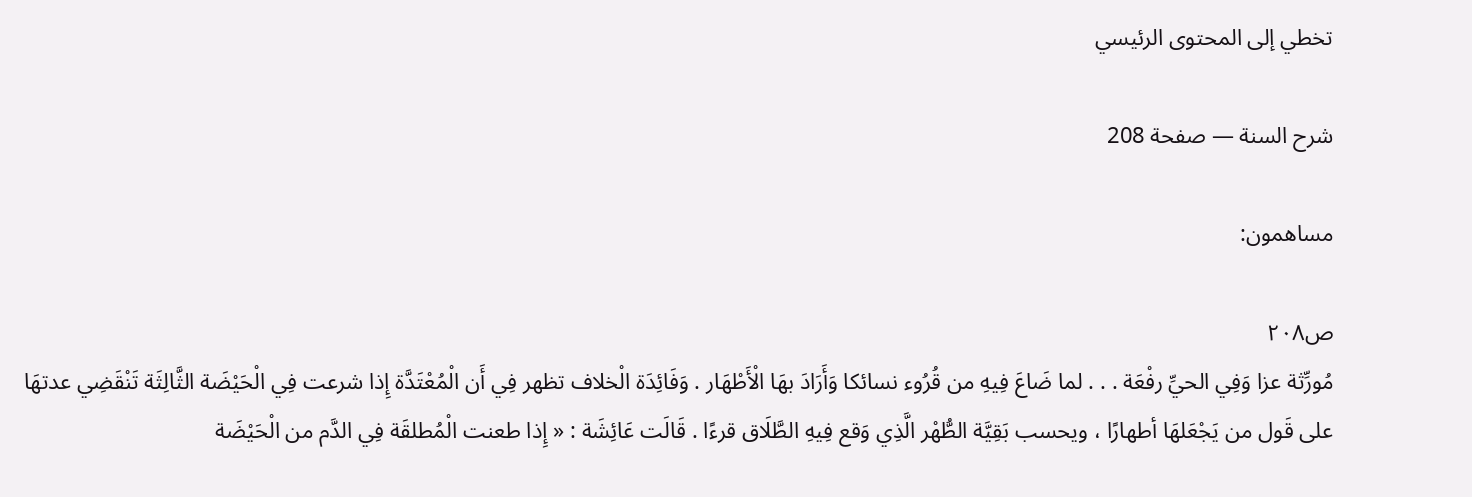تخطي إلى المحتوى الرئيسي

شرح السنة — صفحة 208

مساهمون:

ص٢٠٨
مُورِّثة عزا وَفِي الحيِّ رفْعَة . . . لما ضَاعَ فِيهِ من قُرُوء نسائكا وَأَرَادَ بهَا الْأَطْهَار . وَفَائِدَة الْخلاف تظهر فِي أَن الْمُعْتَدَّة إِذا شرعت فِي الْحَيْضَة الثَّالِثَة تَنْقَضِي عدتهَا على قَول من يَجْعَلهَا أطهارًا ، ويحسب بَقِيَّة الطُّهْر الَّذِي وَقع فِيهِ الطَّلَاق قرءًا . قَالَت عَائِشَة : « إِذا طعنت الْمُطلقَة فِي الدَّم من الْحَيْضَة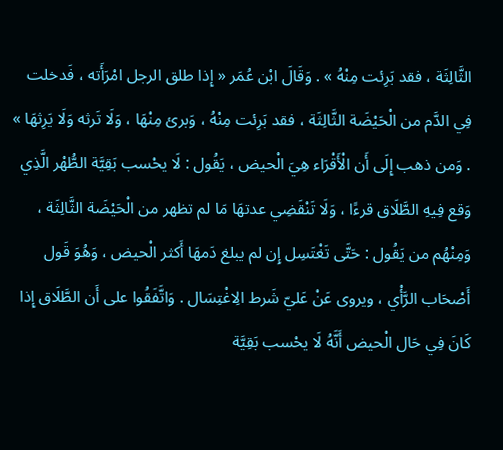الثَّالِثَة ، فقد بَرِئت مِنْهُ » . وَقَالَ ابْن عُمَر « إِذا طلق الرجل امْرَأَته ، فَدخلت فِي الدَّم من الْحَيْضَة الثَّالِثَة ، فقد بَرِئت مِنْهُ ، وَبرئ مِنْهَا ، وَلَا تَرثه وَلَا يَرِثهَا » . وَمن ذهب إِلَى أَن الْأَقْرَاء هِيَ الْحيض ، يَقُول : لَا يحْسب بَقِيَّة الطُّهْر الَّذِي وَقع فِيهِ الطَّلَاق قرءًا ، وَلَا تَنْقَضِي عدتهَا مَا لم تظهر من الْحَيْضَة الثَّالِثَة ، وَمِنْهُم من يَقُول : حَتَّى تَغْتَسِل إِن لم يبلغ دَمهَا أَكثر الْحيض ، وَهُوَ قَول أَصْحَاب الرَّأْي ، ويروى عَنْ عَليّ شَرط الِاغْتِسَال . وَاتَّفَقُوا على أَن الطَّلَاق إِذا كَانَ فِي حَال الْحيض أَنَّهُ لَا يحْسب بَقِيَّة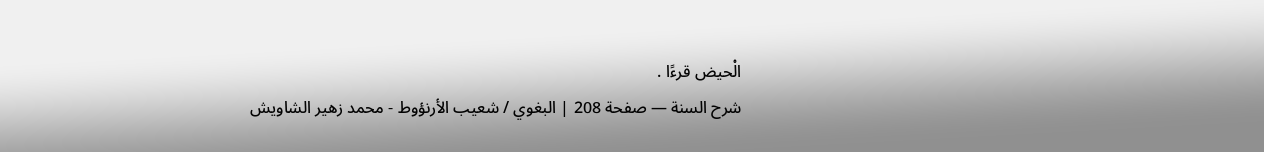الْحيض قرءًا .
شرح السنة — صفحة 208 | البغوي / شعيب الأرنؤوط - محمد زهير الشاويش